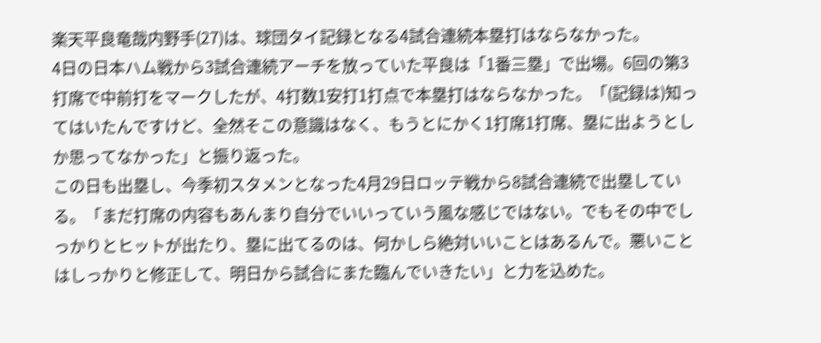楽天平良竜哉内野手(27)は、球団タイ記録となる4試合連続本塁打はならなかった。
4日の日本ハム戦から3試合連続アーチを放っていた平良は「1番三塁」で出場。6回の第3打席で中前打をマークしたが、4打数1安打1打点で本塁打はならなかった。「(記録は)知ってはいたんですけど、全然そこの意識はなく、もうとにかく1打席1打席、塁に出ようとしか思ってなかった」と振り返った。
この日も出塁し、今季初スタメンとなった4月29日ロッテ戦から8試合連続で出塁している。「まだ打席の内容もあんまり自分でいいっていう風な感じではない。でもその中でしっかりとヒットが出たり、塁に出てるのは、何かしら絶対いいことはあるんで。悪いことはしっかりと修正して、明日から試合にまた臨んでいきたい」と力を込めた。